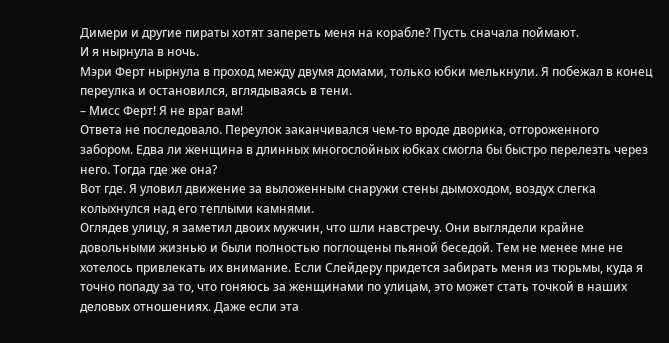Димери и другие пираты хотят запереть меня на корабле? Пусть сначала поймают.
И я нырнула в ночь.
Мэри Ферт нырнула в проход между двумя домами, только юбки мелькнули. Я побежал в конец переулка и остановился, вглядываясь в тени.
– Мисс Ферт! Я не враг вам!
Ответа не последовало. Переулок заканчивался чем-то вроде дворика, отгороженного забором. Едва ли женщина в длинных многослойных юбках смогла бы быстро перелезть через него. Тогда где же она?
Вот где. Я уловил движение за выложенным снаружи стены дымоходом, воздух слегка колыхнулся над его теплыми камнями.
Оглядев улицу, я заметил двоих мужчин, что шли навстречу. Они выглядели крайне довольными жизнью и были полностью поглощены пьяной беседой. Тем не менее мне не хотелось привлекать их внимание. Если Слейдеру придется забирать меня из тюрьмы, куда я точно попаду за то, что гоняюсь за женщинами по улицам, это может стать точкой в наших деловых отношениях. Даже если эта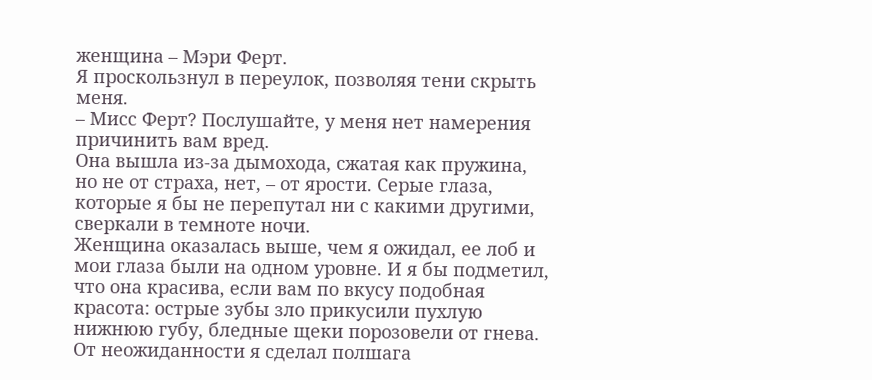женщина – Мэри Ферт.
Я проскользнул в переулок, позволяя тени скрыть меня.
– Мисс Ферт? Послушайте, у меня нет намерения причинить вам вред.
Она вышла из-за дымохода, сжатая как пружина, но не от страха, нет, – от ярости. Серые глаза, которые я бы не перепутал ни с какими другими, сверкали в темноте ночи.
Женщина оказалась выше, чем я ожидал, ее лоб и мои глаза были на одном уровне. И я бы подметил, что она красива, если вам по вкусу подобная красота: острые зубы зло прикусили пухлую нижнюю губу, бледные щеки порозовели от гнева.
От неожиданности я сделал полшага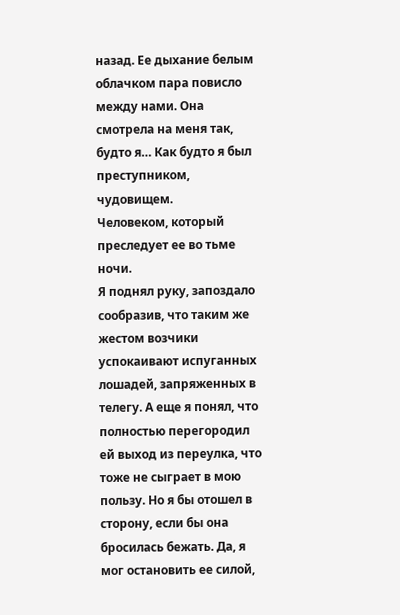назад. Ее дыхание белым облачком пара повисло между нами. Она смотрела на меня так, будто я… Как будто я был преступником, чудовищем.
Человеком, который преследует ее во тьме ночи.
Я поднял руку, запоздало сообразив, что таким же жестом возчики успокаивают испуганных лошадей, запряженных в телегу. А еще я понял, что полностью перегородил ей выход из переулка, что тоже не сыграет в мою пользу. Но я бы отошел в сторону, если бы она бросилась бежать. Да, я мог остановить ее силой,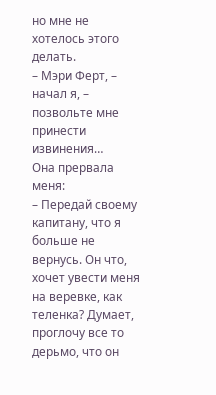но мне не хотелось этого делать.
– Мэри Ферт, – начал я, – позвольте мне принести извинения…
Она прервала меня:
– Передай своему капитану, что я больше не вернусь. Он что, хочет увести меня на веревке, как теленка? Думает, проглочу все то дерьмо, что он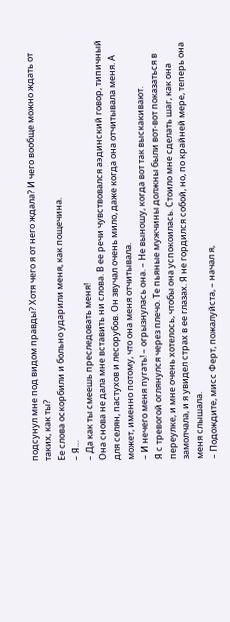подсунул мне под видом правды? Хотя чего я от него ждала? И чего вообще можно ждать от таких, как ты?
Ее слова оскорбили и больно ударили меня, как пощечина.
– Я…
– Да как ты смеешь преследовать меня!
Она снова не дала мне вставить ни слова. В ее речи чувствовался аэдинский говор, типичный для селян, пастухов и лесорубов. Он звучал очень мило, даже когда она отчитывала меня. А может, именно потому, что она меня отчитывала.
– И нечего меня пугать! – огрызнулась она. – Не выношу, когда вот так выскакивают.
Я с тревогой оглянулся через плечо. Те пьяные мужчины должны были вот-вот показаться в переулке, и мне очень хотелось, чтобы она успокоилась. Стоило мне сделать шаг, как она замолчала, и я увидел страх в ее глазах. Я не гордился собой, но, по крайней мере, теперь она меня слышала.
– Подождите, мисс Ферт, пожалуйста, – начал я,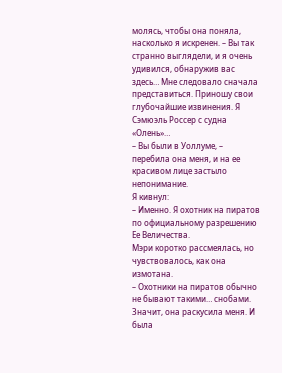молясь, чтобы она поняла, насколько я искренен. – Вы так странно выглядели, и я очень удивился, обнаружив вас здесь… Мне следовало сначала представиться. Приношу свои глубочайшие извинения. Я Сэмюэль Россер с судна «Олень»…
– Вы были в Уоллуме, – перебила она меня, и на ее красивом лице застыло непонимание.
Я кивнул:
– Именно. Я охотник на пиратов по официальному разрешению Ее Величества.
Мэри коротко рассмеялась, но чувствовалось, как она измотана.
– Охотники на пиратов обычно не бывают такими… снобами.
Значит, она раскусила меня. И была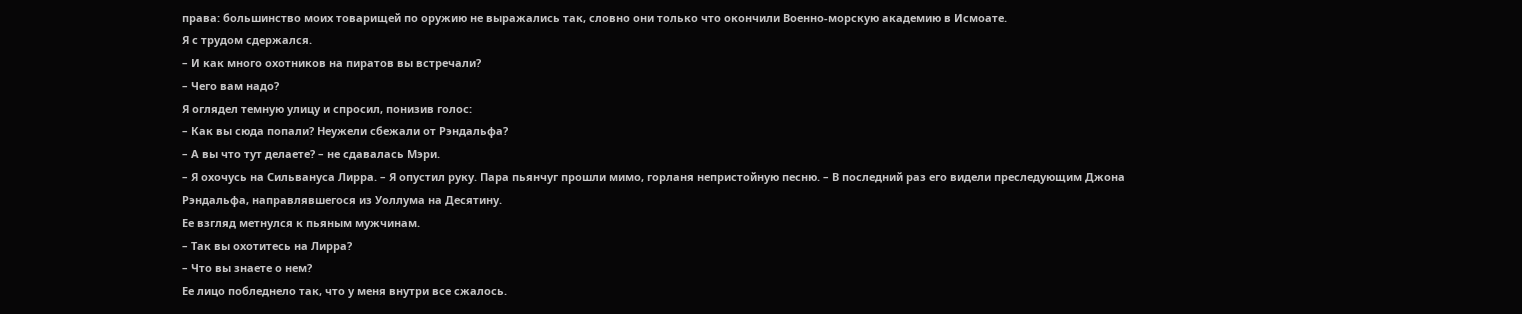права: большинство моих товарищей по оружию не выражались так, словно они только что окончили Военно-морскую академию в Исмоате.
Я с трудом сдержался.
– И как много охотников на пиратов вы встречали?
– Чего вам надо?
Я оглядел темную улицу и спросил, понизив голос:
– Как вы сюда попали? Неужели сбежали от Рэндальфа?
– А вы что тут делаете? – не сдавалась Мэри.
– Я охочусь на Сильвануса Лирра. – Я опустил руку. Пара пьянчуг прошли мимо, горланя непристойную песню. – В последний раз его видели преследующим Джона Рэндальфа, направлявшегося из Уоллума на Десятину.
Ее взгляд метнулся к пьяным мужчинам.
– Так вы охотитесь на Лирра?
– Что вы знаете о нем?
Ее лицо побледнело так, что у меня внутри все сжалось.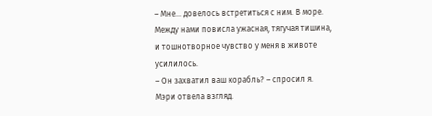– Мне… довелось встретиться с ним. В море.
Между нами повисла ужасная, тягучая тишина, и тошнотворное чувство у меня в животе усилилось.
– Он захватил ваш корабль? – спросил я.
Мэри отвела взгляд.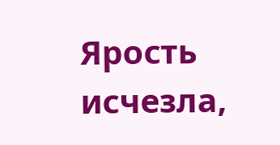Ярость исчезла,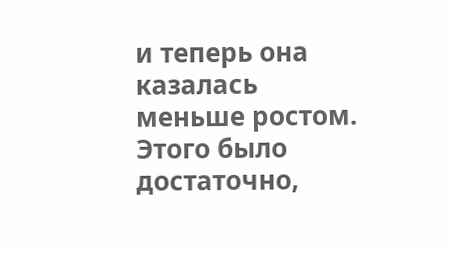и теперь она казалась меньше ростом. Этого было достаточно,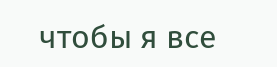чтобы я все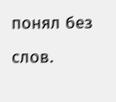понял без слов.